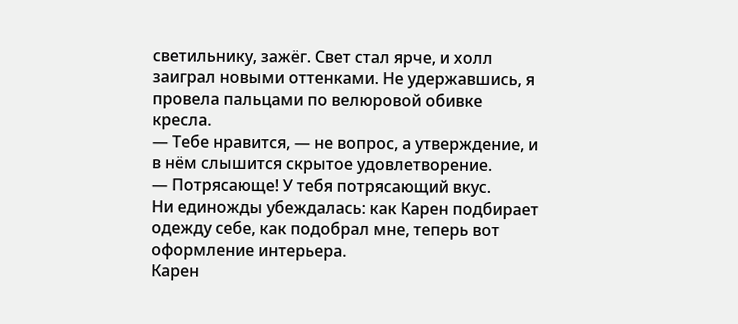светильнику, зажёг. Свет стал ярче, и холл заиграл новыми оттенками. Не удержавшись, я провела пальцами по велюровой обивке кресла.
— Тебе нравится, — не вопрос, а утверждение, и в нём слышится скрытое удовлетворение.
— Потрясающе! У тебя потрясающий вкус.
Ни единожды убеждалась: как Карен подбирает одежду себе, как подобрал мне, теперь вот оформление интерьера.
Карен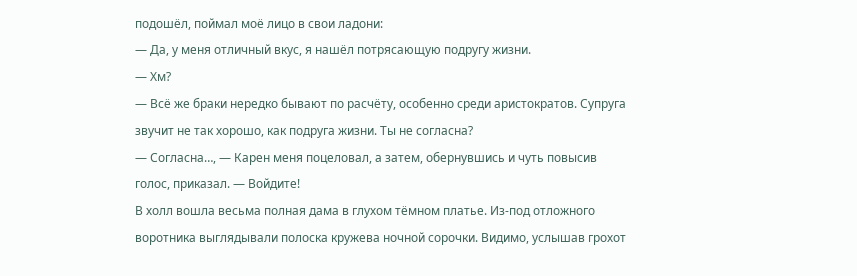подошёл, поймал моё лицо в свои ладони:
— Да, у меня отличный вкус, я нашёл потрясающую подругу жизни.
— Хм?
— Всё же браки нередко бывают по расчёту, особенно среди аристократов. Супруга звучит не так хорошо, как подруга жизни. Ты не согласна?
— Согласна…, — Карен меня поцеловал, а затем, обернувшись и чуть повысив голос, приказал. — Войдите!
В холл вошла весьма полная дама в глухом тёмном платье. Из-под отложного воротника выглядывали полоска кружева ночной сорочки. Видимо, услышав грохот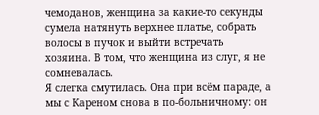чемоданов, женщина за какие-то секунды сумела натянуть верхнее платье, собрать волосы в пучок и выйти встречать хозяина. В том, что женщина из слуг, я не сомневалась.
Я слегка смутилась. Она при всём параде, а мы с Кареном снова в по-больничному: он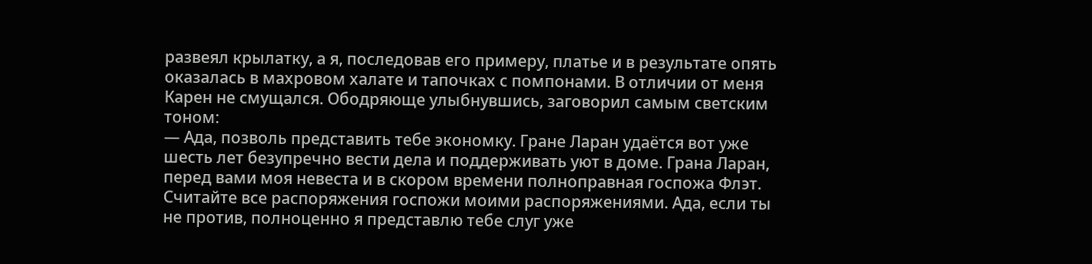развеял крылатку, а я, последовав его примеру, платье и в результате опять оказалась в махровом халате и тапочках с помпонами. В отличии от меня Карен не смущался. Ободряюще улыбнувшись, заговорил самым светским тоном:
— Ада, позволь представить тебе экономку. Гране Ларан удаётся вот уже шесть лет безупречно вести дела и поддерживать уют в доме. Грана Ларан, перед вами моя невеста и в скором времени полноправная госпожа Флэт. Считайте все распоряжения госпожи моими распоряжениями. Ада, если ты не против, полноценно я представлю тебе слуг уже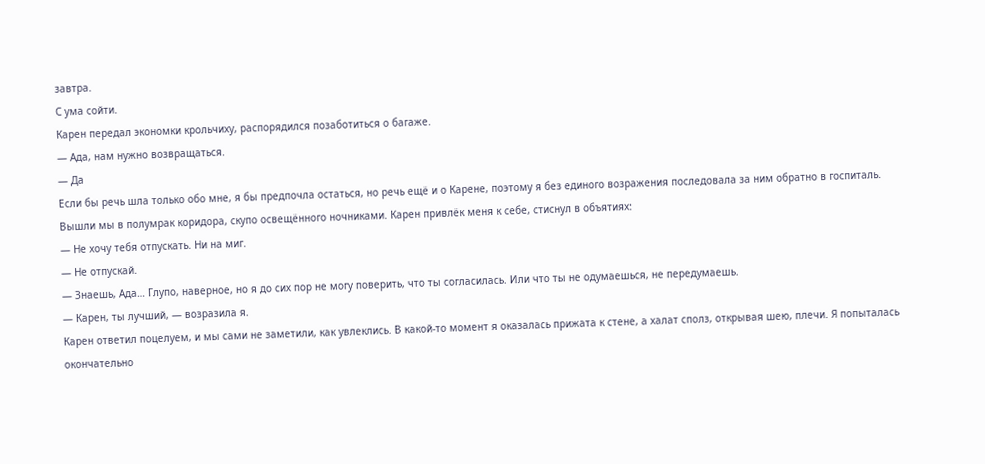завтра.
С ума сойти.
Карен передал экономки крольчиху, распорядился позаботиться о багаже.
— Ада, нам нужно возвращаться.
— Да
Если бы речь шла только обо мне, я бы предпочла остаться, но речь ещё и о Карене, поэтому я без единого возражения последовала за ним обратно в госпиталь.
Вышли мы в полумрак коридора, скупо освещённого ночниками. Карен привлёк меня к себе, стиснул в объятиях:
— Не хочу тебя отпускать. Ни на миг.
— Не отпускай.
— Знаешь, Ада… Глупо, наверное, но я до сих пор не могу поверить, что ты согласилась. Или что ты не одумаешься, не передумаешь.
— Карен, ты лучший, — возразила я.
Карен ответил поцелуем, и мы сами не заметили, как увлеклись. В какой-то момент я оказалась прижата к стене, а халат сполз, открывая шею, плечи. Я попыталась окончательно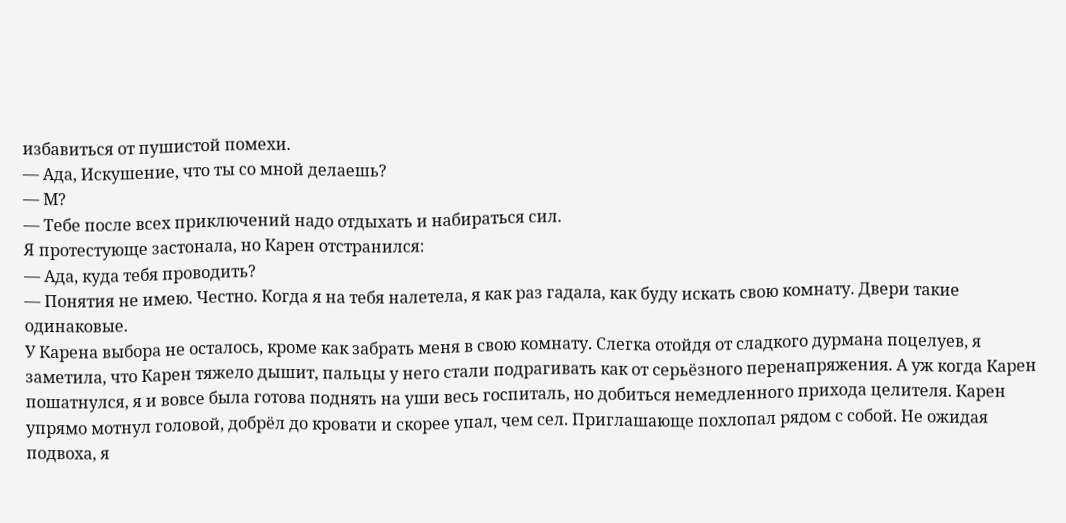избавиться от пушистой помехи.
— Ада, Искушение, что ты со мной делаешь?
— М?
— Тебе после всех приключений надо отдыхать и набираться сил.
Я протестующе застонала, но Карен отстранился:
— Ада, куда тебя проводить?
— Понятия не имею. Честно. Когда я на тебя налетела, я как раз гадала, как буду искать свою комнату. Двери такие одинаковые.
У Карена выбора не осталось, кроме как забрать меня в свою комнату. Слегка отойдя от сладкого дурмана поцелуев, я заметила, что Карен тяжело дышит, пальцы у него стали подрагивать как от серьёзного перенапряжения. А уж когда Карен пошатнулся, я и вовсе была готова поднять на уши весь госпиталь, но добиться немедленного прихода целителя. Карен упрямо мотнул головой, добрёл до кровати и скорее упал, чем сел. Приглашающе похлопал рядом с собой. Не ожидая подвоха, я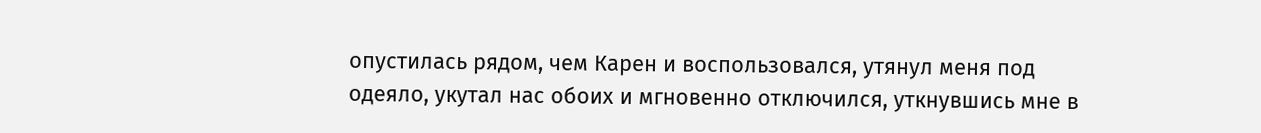опустилась рядом, чем Карен и воспользовался, утянул меня под одеяло, укутал нас обоих и мгновенно отключился, уткнувшись мне в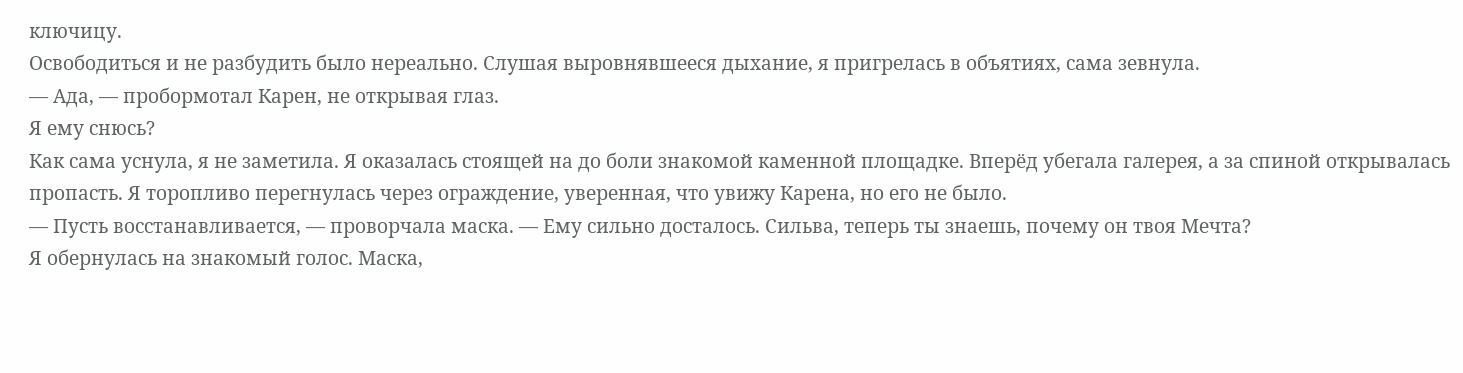ключицу.
Освободиться и не разбудить было нереально. Слушая выровнявшееся дыхание, я пригрелась в объятиях, сама зевнула.
— Ада, — пробормотал Карен, не открывая глаз.
Я ему снюсь?
Как сама уснула, я не заметила. Я оказалась стоящей на до боли знакомой каменной площадке. Вперёд убегала галерея, а за спиной открывалась пропасть. Я торопливо перегнулась через ограждение, уверенная, что увижу Карена, но его не было.
— Пусть восстанавливается, — проворчала маска. — Ему сильно досталось. Сильва, теперь ты знаешь, почему он твоя Мечта?
Я обернулась на знакомый голос. Маска,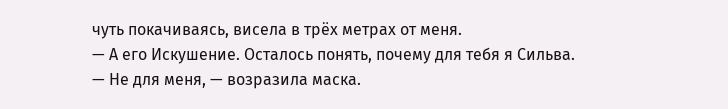чуть покачиваясь, висела в трёх метрах от меня.
— А его Искушение. Осталось понять, почему для тебя я Сильва.
— Не для меня, — возразила маска.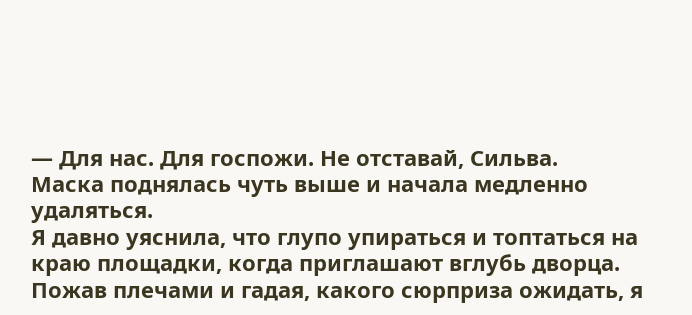— Для нас. Для госпожи. Не отставай, Сильва.
Маска поднялась чуть выше и начала медленно удаляться.
Я давно уяснила, что глупо упираться и топтаться на краю площадки, когда приглашают вглубь дворца. Пожав плечами и гадая, какого сюрприза ожидать, я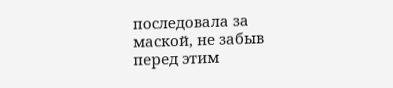последовала за маской, не забыв перед этим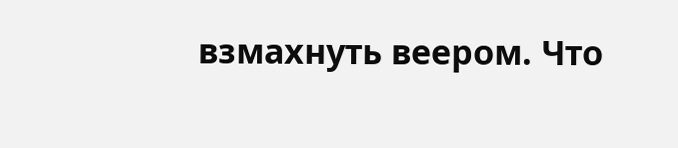взмахнуть веером. Что